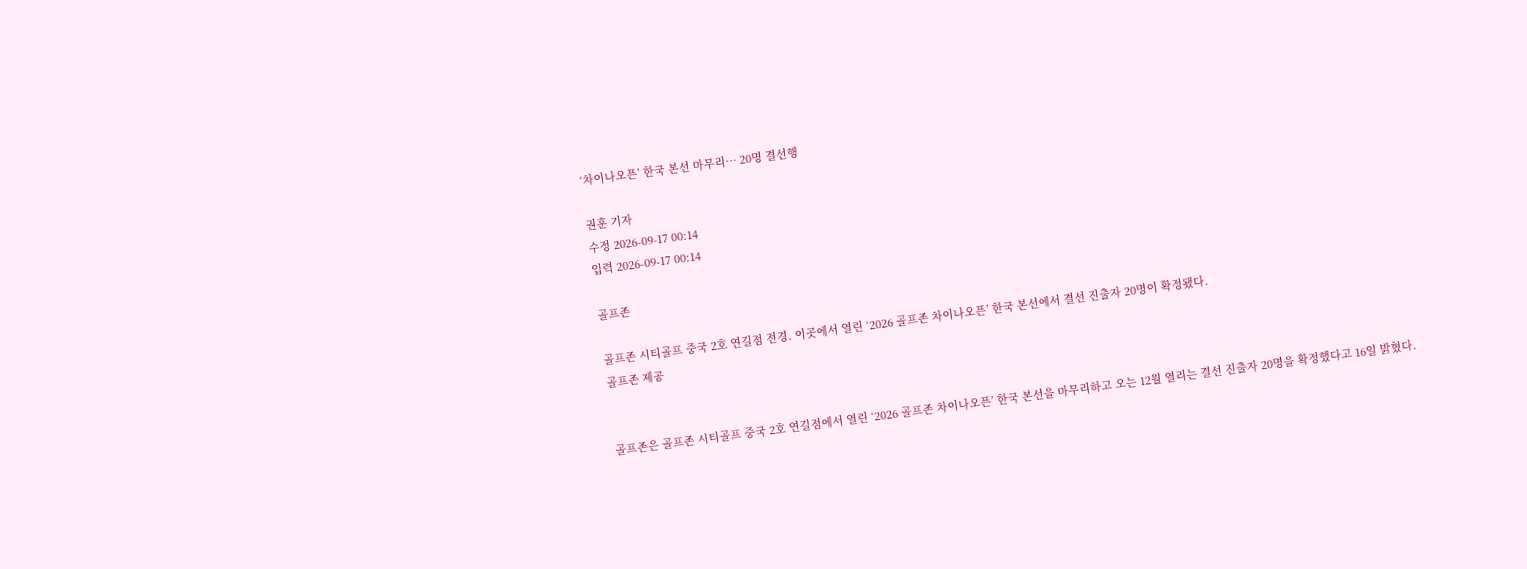‘차이나오픈’ 한국 본선 마무리… 20명 결선행

권훈 기자
수정 2026-09-17 00:14
입력 2026-09-17 00:14

골프존

골프존 시티골프 중국 2호 연길점 전경. 이곳에서 열린 ‘2026 골프존 차이나오픈’ 한국 본선에서 결선 진출자 20명이 확정됐다.
골프존 제공


골프존은 골프존 시티골프 중국 2호 연길점에서 열린 ‘2026 골프존 차이나오픈’ 한국 본선을 마무리하고 오는 12월 열리는 결선 진출자 20명을 확정했다고 16일 밝혔다.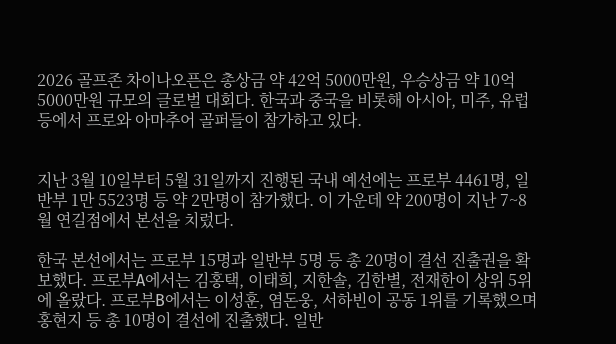2026 골프존 차이나오픈은 총상금 약 42억 5000만원, 우승상금 약 10억 5000만원 규모의 글로벌 대회다. 한국과 중국을 비롯해 아시아, 미주, 유럽 등에서 프로와 아마추어 골퍼들이 참가하고 있다.


지난 3월 10일부터 5월 31일까지 진행된 국내 예선에는 프로부 4461명, 일반부 1만 5523명 등 약 2만명이 참가했다. 이 가운데 약 200명이 지난 7~8월 연길점에서 본선을 치렀다.

한국 본선에서는 프로부 15명과 일반부 5명 등 총 20명이 결선 진출권을 확보했다. 프로부A에서는 김홍택, 이태희, 지한솔, 김한별, 전재한이 상위 5위에 올랐다. 프로부B에서는 이성훈, 염돈웅, 서하빈이 공동 1위를 기록했으며 홍현지 등 총 10명이 결선에 진출했다. 일반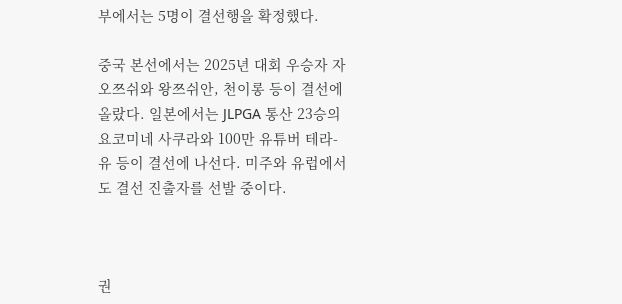부에서는 5명이 결선행을 확정했다.

중국 본선에서는 2025년 대회 우승자 자오쯔쉬와 왕쯔쉬안, 천이롱 등이 결선에 올랐다. 일본에서는 JLPGA 통산 23승의 요코미네 사쿠라와 100만 유튜버 테라-유 등이 결선에 나선다. 미주와 유럽에서도 결선 진출자를 선발 중이다.



권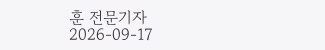훈 전문기자
2026-09-17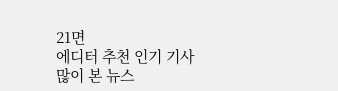21면
에디터 추천 인기 기사
많이 본 뉴스